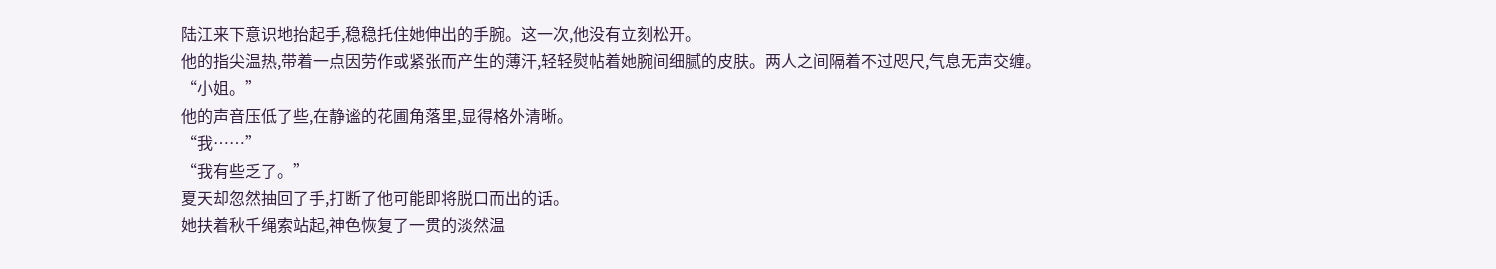陆江来下意识地抬起手,稳稳托住她伸出的手腕。这一次,他没有立刻松开。
他的指尖温热,带着一点因劳作或紧张而产生的薄汗,轻轻熨帖着她腕间细腻的皮肤。两人之间隔着不过咫尺,气息无声交缠。
“小姐。”
他的声音压低了些,在静谧的花圃角落里,显得格外清晰。
“我……”
“我有些乏了。”
夏天却忽然抽回了手,打断了他可能即将脱口而出的话。
她扶着秋千绳索站起,神色恢复了一贯的淡然温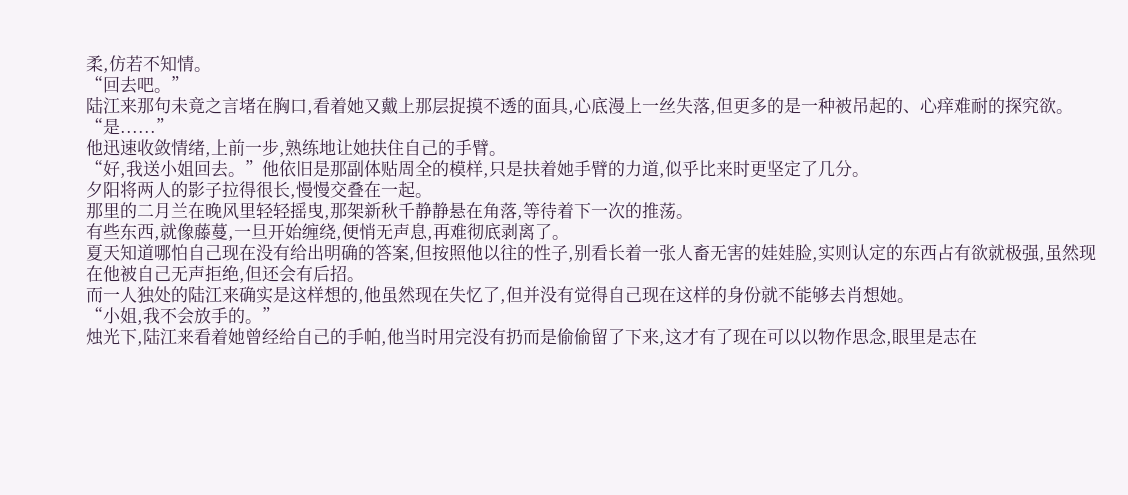柔,仿若不知情。
“回去吧。”
陆江来那句未竟之言堵在胸口,看着她又戴上那层捉摸不透的面具,心底漫上一丝失落,但更多的是一种被吊起的、心痒难耐的探究欲。
“是......”
他迅速收敛情绪,上前一步,熟练地让她扶住自己的手臂。
“好,我送小姐回去。”他依旧是那副体贴周全的模样,只是扶着她手臂的力道,似乎比来时更坚定了几分。
夕阳将两人的影子拉得很长,慢慢交叠在一起。
那里的二月兰在晚风里轻轻摇曳,那架新秋千静静悬在角落,等待着下一次的推荡。
有些东西,就像藤蔓,一旦开始缠绕,便悄无声息,再难彻底剥离了。
夏天知道哪怕自己现在没有给出明确的答案,但按照他以往的性子,别看长着一张人畜无害的娃娃脸,实则认定的东西占有欲就极强,虽然现在他被自己无声拒绝,但还会有后招。
而一人独处的陆江来确实是这样想的,他虽然现在失忆了,但并没有觉得自己现在这样的身份就不能够去肖想她。
“小姐,我不会放手的。”
烛光下,陆江来看着她曾经给自己的手帕,他当时用完没有扔而是偷偷留了下来,这才有了现在可以以物作思念,眼里是志在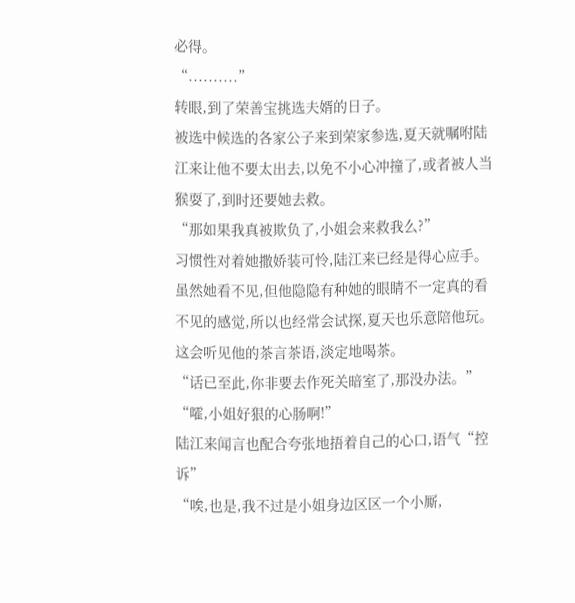必得。
“..........”
转眼,到了荣善宝挑选夫婿的日子。
被选中候选的各家公子来到荣家参选,夏天就嘱咐陆江来让他不要太出去,以免不小心冲撞了,或者被人当猴耍了,到时还要她去救。
“那如果我真被欺负了,小姐会来救我么?”
习惯性对着她撒娇装可怜,陆江来已经是得心应手。
虽然她看不见,但他隐隐有种她的眼睛不一定真的看不见的感觉,所以也经常会试探,夏天也乐意陪他玩。
这会听见他的茶言茶语,淡定地喝茶。
“话已至此,你非要去作死关暗室了,那没办法。”
“嚯,小姐好狠的心肠啊!”
陆江来闻言也配合夸张地捂着自己的心口,语气“控诉”
“唉,也是,我不过是小姐身边区区一个小厮,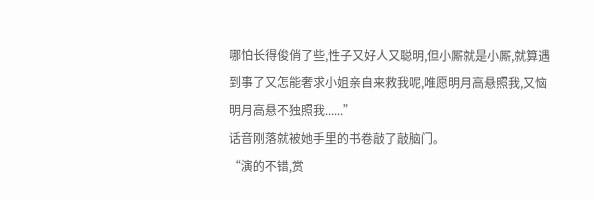哪怕长得俊俏了些,性子又好人又聪明,但小厮就是小厮,就算遇到事了又怎能奢求小姐亲自来救我呢,唯愿明月高悬照我,又恼明月高悬不独照我......”
话音刚落就被她手里的书卷敲了敲脑门。
“演的不错,赏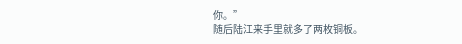你。”
随后陆江来手里就多了两枚铜板。